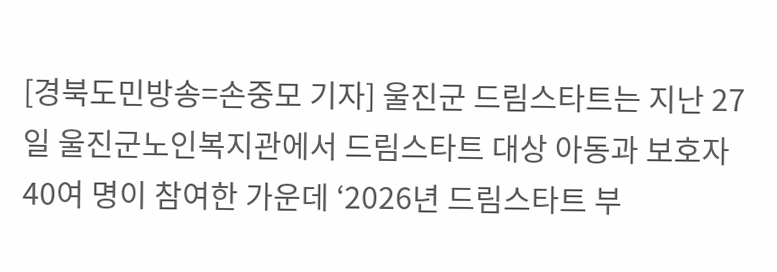[경북도민방송=손중모 기자] 울진군 드림스타트는 지난 27일 울진군노인복지관에서 드림스타트 대상 아동과 보호자 40여 명이 참여한 가운데 ‘2026년 드림스타트 부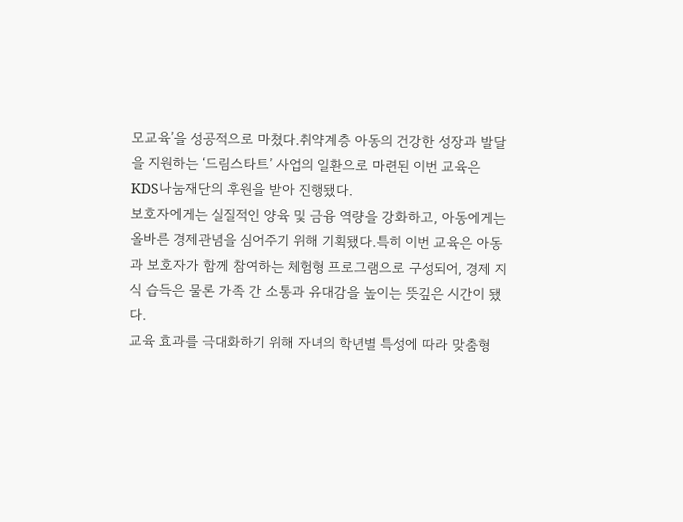모교육’을 성공적으로 마쳤다.취약계층 아동의 건강한 성장과 발달을 지원하는 ‘드림스타트’ 사업의 일환으로 마련된 이번 교육은 KDS나눔재단의 후원을 받아 진행됐다.
보호자에게는 실질적인 양육 및 금융 역량을 강화하고, 아동에게는 올바른 경제관념을 심어주기 위해 기획됐다.특히 이번 교육은 아동과 보호자가 함께 참여하는 체험형 프로그램으로 구성되어, 경제 지식 습득은 물론 가족 간 소통과 유대감을 높이는 뜻깊은 시간이 됐다.
교육 효과를 극대화하기 위해 자녀의 학년별 특성에 따라 맞춤형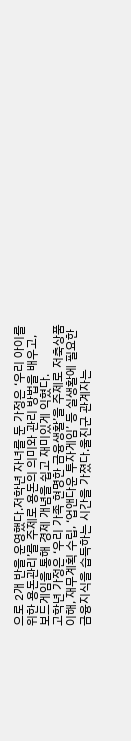으로 2개 반을 운영했다.저학년 자녀를 둔 가정은 ‘우리 아이를 위한 용돈관리’를 주제로 용돈의 의미와 관리 방법을 배우고, 보드게임을 통해 경제 개념을 쉽고 재미있게 익혔다.
고학년 가정은 ‘우리 가족 현명한 금융생활’을 주제로 저축상품 이해, 재무계획 수립, ‘업앤다운 투자게임’ 등 실생활에 필요한 금융지식을 습득하는 시간을 가졌다.울진군 관계자는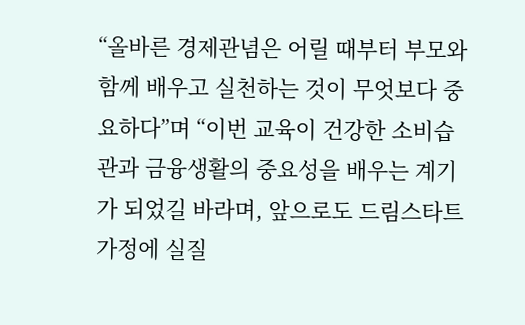“올바른 경제관념은 어릴 때부터 부모와 함께 배우고 실천하는 것이 무엇보다 중요하다”며 “이번 교육이 건강한 소비습관과 금융생활의 중요성을 배우는 계기가 되었길 바라며, 앞으로도 드림스타트 가정에 실질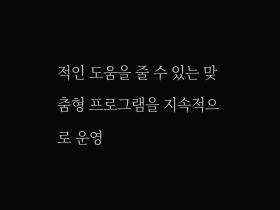적인 도움을 줄 수 있는 맞춤형 프로그램을 지속적으로 운영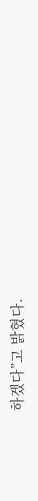하겠다”고 밝혔다.